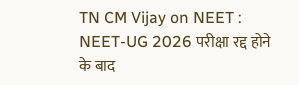TN CM Vijay on NEET : NEET-UG 2026 परीक्षा रद्द होने के बाद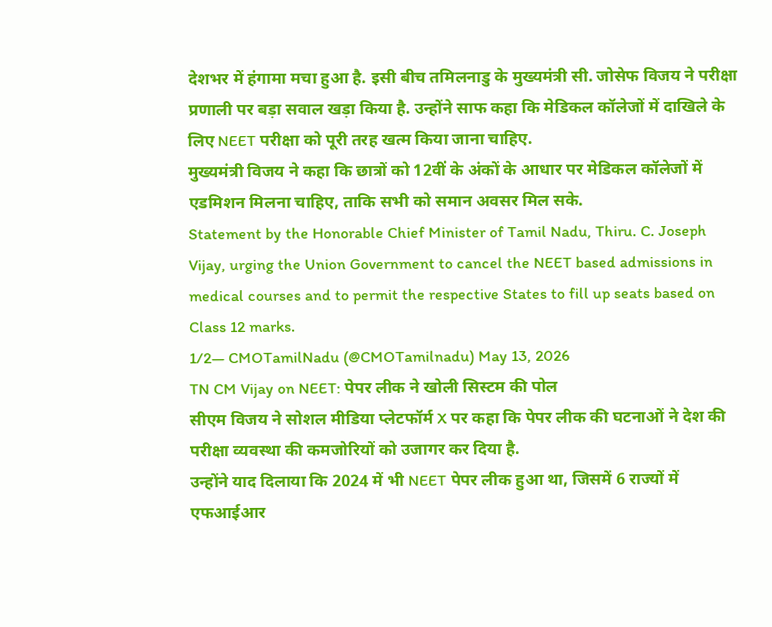देशभर में हंगामा मचा हुआ है. इसी बीच तमिलनाडु के मुख्यमंत्री सी. जोसेफ विजय ने परीक्षा प्रणाली पर बड़ा सवाल खड़ा किया है. उन्होंने साफ कहा कि मेडिकल कॉलेजों में दाखिले के लिए NEET परीक्षा को पूरी तरह खत्म किया जाना चाहिए.
मुख्यमंत्री विजय ने कहा कि छात्रों को 12वीं के अंकों के आधार पर मेडिकल कॉलेजों में एडमिशन मिलना चाहिए, ताकि सभी को समान अवसर मिल सके.
Statement by the Honorable Chief Minister of Tamil Nadu, Thiru. C. Joseph Vijay, urging the Union Government to cancel the NEET based admissions in medical courses and to permit the respective States to fill up seats based on Class 12 marks.
1/2— CMOTamilNadu (@CMOTamilnadu) May 13, 2026
TN CM Vijay on NEET: पेपर लीक ने खोली सिस्टम की पोल
सीएम विजय ने सोशल मीडिया प्लेटफॉर्म X पर कहा कि पेपर लीक की घटनाओं ने देश की परीक्षा व्यवस्था की कमजोरियों को उजागर कर दिया है.
उन्होंने याद दिलाया कि 2024 में भी NEET पेपर लीक हुआ था, जिसमें 6 राज्यों में एफआईआर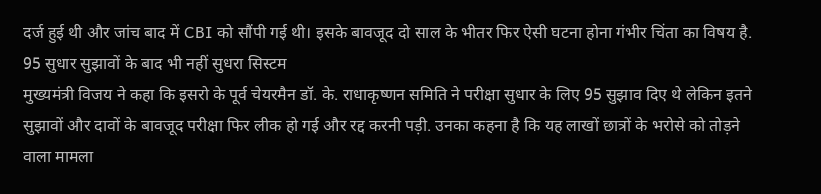दर्ज हुई थी और जांच बाद में CBI को सौंपी गई थी। इसके बावजूद दो साल के भीतर फिर ऐसी घटना होना गंभीर चिंता का विषय है.
95 सुधार सुझावों के बाद भी नहीं सुधरा सिस्टम
मुख्यमंत्री विजय ने कहा कि इसरो के पूर्व चेयरमैन डॉ. के. राधाकृष्णन समिति ने परीक्षा सुधार के लिए 95 सुझाव दिए थे लेकिन इतने सुझावों और दावों के बावजूद परीक्षा फिर लीक हो गई और रद्द करनी पड़ी. उनका कहना है कि यह लाखों छात्रों के भरोसे को तोड़ने वाला मामला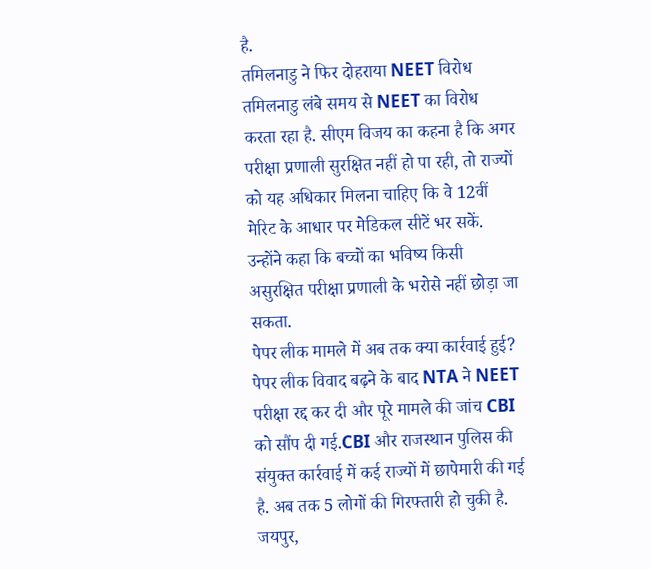है.
तमिलनाडु ने फिर दोहराया NEET विरोध
तमिलनाडु लंबे समय से NEET का विरोध करता रहा है. सीएम विजय का कहना है कि अगर परीक्षा प्रणाली सुरक्षित नहीं हो पा रही, तो राज्यों को यह अधिकार मिलना चाहिए कि वे 12वीं मेरिट के आधार पर मेडिकल सीटें भर सकें. उन्होंने कहा कि बच्चों का भविष्य किसी असुरक्षित परीक्षा प्रणाली के भरोसे नहीं छोड़ा जा सकता.
पेपर लीक मामले में अब तक क्या कार्रवाई हुई?
पेपर लीक विवाद बढ़ने के बाद NTA ने NEET परीक्षा रद्द कर दी और पूरे मामले की जांच CBI को सौंप दी गई.CBI और राजस्थान पुलिस की संयुक्त कार्रवाई में कई राज्यों में छापेमारी की गई है. अब तक 5 लोगों की गिरफ्तारी हो चुकी है.
जयपुर,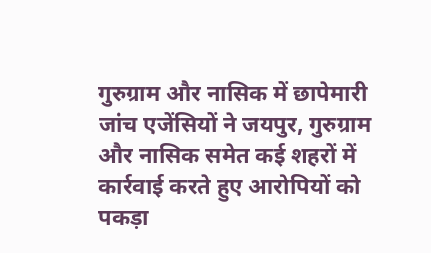गुरुग्राम और नासिक में छापेमारी
जांच एजेंसियों ने जयपुर, गुरुग्राम और नासिक समेत कई शहरों में कार्रवाई करते हुए आरोपियों को पकड़ा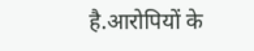है.आरोपियों के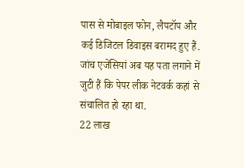पास से मोबाइल फोन, लैपटॉप और कई डिजिटल डिवाइस बरामद हुए हैं. जांच एजेंसियां अब यह पता लगाने में जुटी हैं कि पेपर लीक नेटवर्क कहां से संचालित हो रहा था.
22 लाख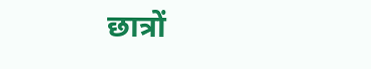छात्रों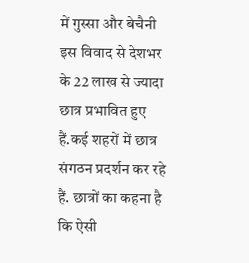में गुस्सा और बेचैनी
इस विवाद से देशभर के 22 लाख से ज्यादा छात्र प्रभावित हुए हैं.कई शहरों में छात्र संगठन प्रदर्शन कर रहे हैं. छात्रों का कहना है कि ऐसी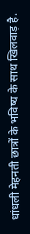धांधली मेहनती छात्रों के भविष्य के साथ खिलवाड़ है.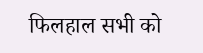फिलहाल सभी को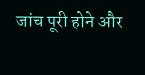जांच पूरी होने और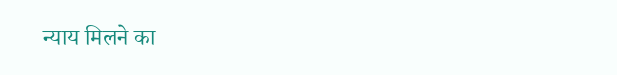न्याय मिलने का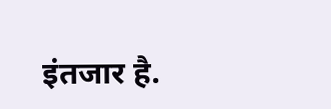इंतजार है.